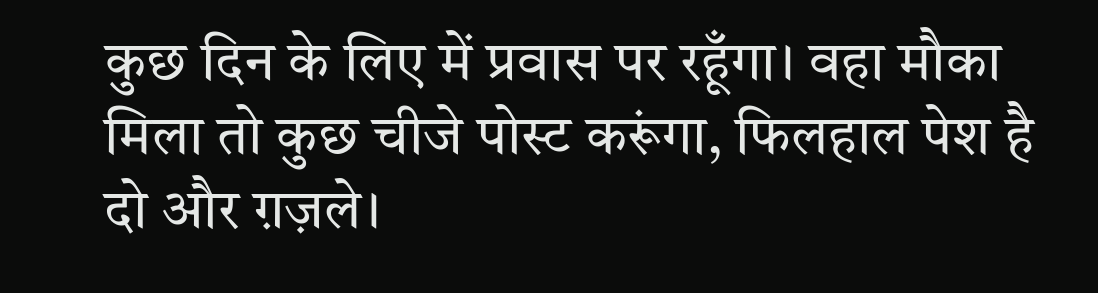कुछ दिन के लिए में प्रवास पर रहूँगा। वहा मौका मिला तो कुछ चीजे पोस्ट करूंगा, फिलहाल पेश है दो और ग़ज़ले।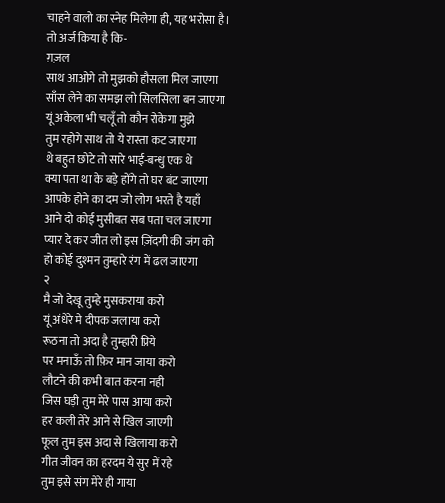चाहने वालो का स्नेह मिलेगा ही, यह भरोसा है। तो अर्ज किया है कि-
ग़ज़ल
साथ आओगे तो मुझको हौसला मिल जाएगा
साँस लेने का समझ लो सिलसिला बन जाएगा
यूं अकेला भी चलूँ तो कौन रोकेगा मुझे
तुम रहोगे साथ तो ये रास्ता कट जाएगा
थे बहुत छोटे तो सारे भाई-बन्धु एक थे
क्या पता था के बड़े होंगे तो घर बंट जाएगा
आपके होने का दम जो लोग भरते है यहाँ
आने दो कोई मुसीबत सब पता चल जाएगा
प्यार दे कर जीत लो इस ज़िंदगी की जंग को
हो कोई दुश्मन तुम्हारे रंग में ढल जाएगा
२
मै जो देखू तुम्हे मुसकराया करो
यूं अंधेरे मे दीपक जलाया करो
रूठना तो अदा है तुम्हारी प्रिये
पर मनाऊँ तो फ़िर मान जाया करो
लौटने की कभी बात करना नही
जिस घड़ी तुम मेरे पास आया करो
हर कली तेरे आने से खिल जाएगी
फूल तुम इस अदा से खिलाया करो
गीत जीवन का हरदम ये सुर में रहे
तुम इसे संग मेरे ही गाया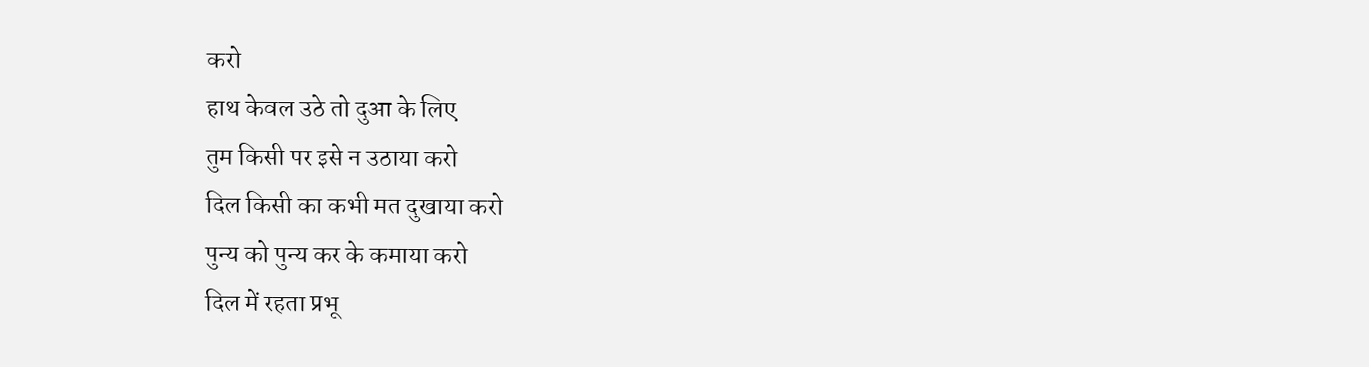करो
हाथ केवल उठे तो दुआ के लिए
तुम किसी पर इसे न उठाया करो
दिल किसी का कभी मत दुखाया करो
पुन्य को पुन्य कर के कमाया करो
दिल में रहता प्रभू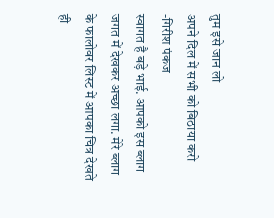तुम इसे जान लो
अपने दिल में सभी को बिठाया करो
-गिरीश पंकज
स्वागत है बड़े भाई. आपको इस ब्लाग जगत में देखकर अच्छा लगा. मेरे ब्लाग के फालोवर लिस्ट में आपका चित्र देखते ही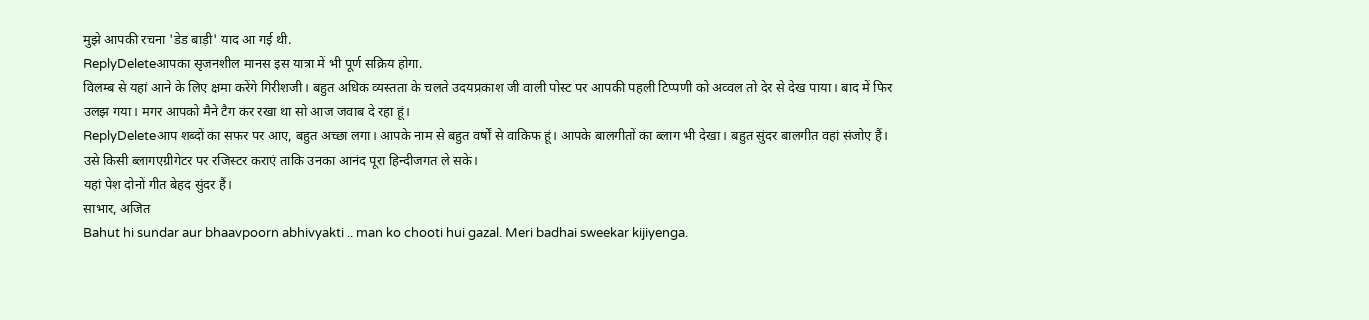मुझे आपकी रचना 'डेड बाड़ी' याद आ गई थी.
ReplyDeleteआपका सृजनशील मानस इस यात्रा में भी पूर्ण सक्रिय होगा.
विलम्ब से यहां आने के लिए क्षमा करेंगे गिरीशजी। बहुत अधिक व्यस्तता के चलते उदयप्रकाश जी वाली पोस्ट पर आपकी पहली टिप्पणी को अव्वल तो देर से देख पाया। बाद में फिर उलझ गया। मगर आपको मैने टैग कर रखा था सो आज जवाब दे रहा हूं।
ReplyDeleteआप शब्दों का सफर पर आए, बहुत अच्छा लगा। आपके नाम से बहुत वर्षों से वाकिफ हूं। आपके बालगीतों का ब्लाग भी देखा। बहुत सुंदर बालगीत वहां संजोए हैं। उसे किसी ब्लागएग्रीगेटर पर रजिस्टर कराएं ताकि उनका आनंद पूरा हिन्दीजगत ले सके।
यहां पेश दोनों गीत बेहद सुंदर हैं।
साभार, अजित
Bahut hi sundar aur bhaavpoorn abhivyakti .. man ko chooti hui gazal. Meri badhai sweekar kijiyenga.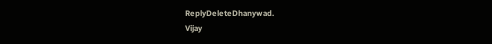ReplyDeleteDhanywad.
Vijay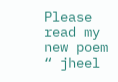Please read my new poem “ jheel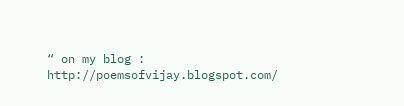“ on my blog : http://poemsofvijay.blogspot.com/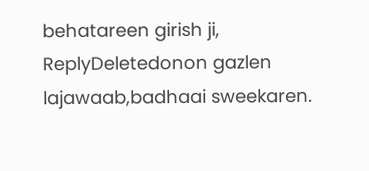behatareen girish ji,
ReplyDeletedonon gazlen lajawaab,badhaai sweekaren.